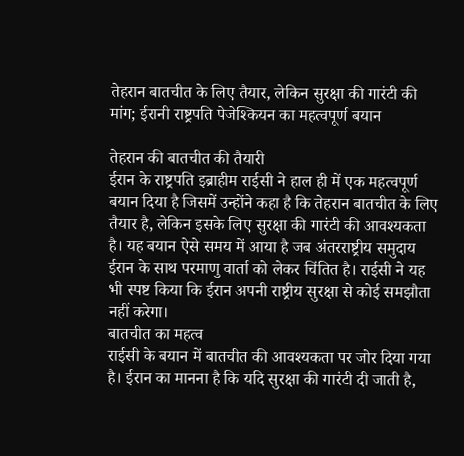तेहरान बातचीत के लिए तैयार, लेकिन सुरक्षा की गारंटी की मांग; ईरानी राष्ट्रपति पेजेश्कियन का महत्वपूर्ण बयान

तेहरान की बातचीत की तैयारी
ईरान के राष्ट्रपति इब्राहीम राईसी ने हाल ही में एक महत्वपूर्ण बयान दिया है जिसमें उन्होंने कहा है कि तेहरान बातचीत के लिए तैयार है, लेकिन इसके लिए सुरक्षा की गारंटी की आवश्यकता है। यह बयान ऐसे समय में आया है जब अंतरराष्ट्रीय समुदाय ईरान के साथ परमाणु वार्ता को लेकर चिंतित है। राईसी ने यह भी स्पष्ट किया कि ईरान अपनी राष्ट्रीय सुरक्षा से कोई समझौता नहीं करेगा।
बातचीत का महत्व
राईसी के बयान में बातचीत की आवश्यकता पर जोर दिया गया है। ईरान का मानना है कि यदि सुरक्षा की गारंटी दी जाती है,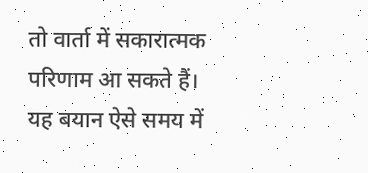तो वार्ता में सकारात्मक परिणाम आ सकते हैं। यह बयान ऐसे समय में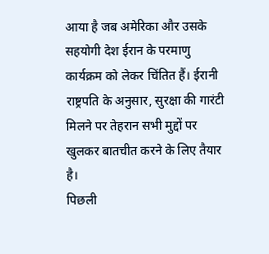आया है जब अमेरिका और उसके सहयोगी देश ईरान के परमाणु कार्यक्रम को लेकर चिंतित हैं। ईरानी राष्ट्रपति के अनुसार, सुरक्षा की गारंटी मिलने पर तेहरान सभी मुद्दों पर खुलकर बातचीत करने के लिए तैयार है।
पिछली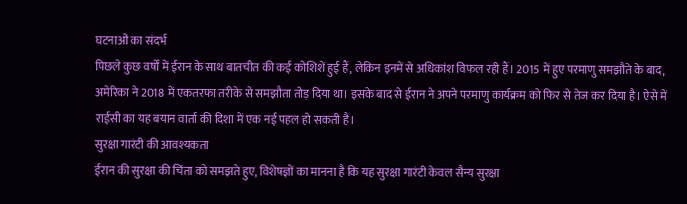घटनाओं का संदर्भ
पिछले कुछ वर्षों में ईरान के साथ बातचीत की कई कोशिशें हुई हैं, लेकिन इनमें से अधिकांश विफल रही हैं। 2015 में हुए परमाणु समझौते के बाद, अमेरिका ने 2018 में एकतरफा तरीके से समझौता तोड़ दिया था। इसके बाद से ईरान ने अपने परमाणु कार्यक्रम को फिर से तेज कर दिया है। ऐसे में राईसी का यह बयान वार्ता की दिशा में एक नई पहल हो सकती है।
सुरक्षा गारंटी की आवश्यकता
ईरान की सुरक्षा की चिंता को समझते हुए, विशेषज्ञों का मानना है कि यह सुरक्षा गारंटी केवल सैन्य सुरक्षा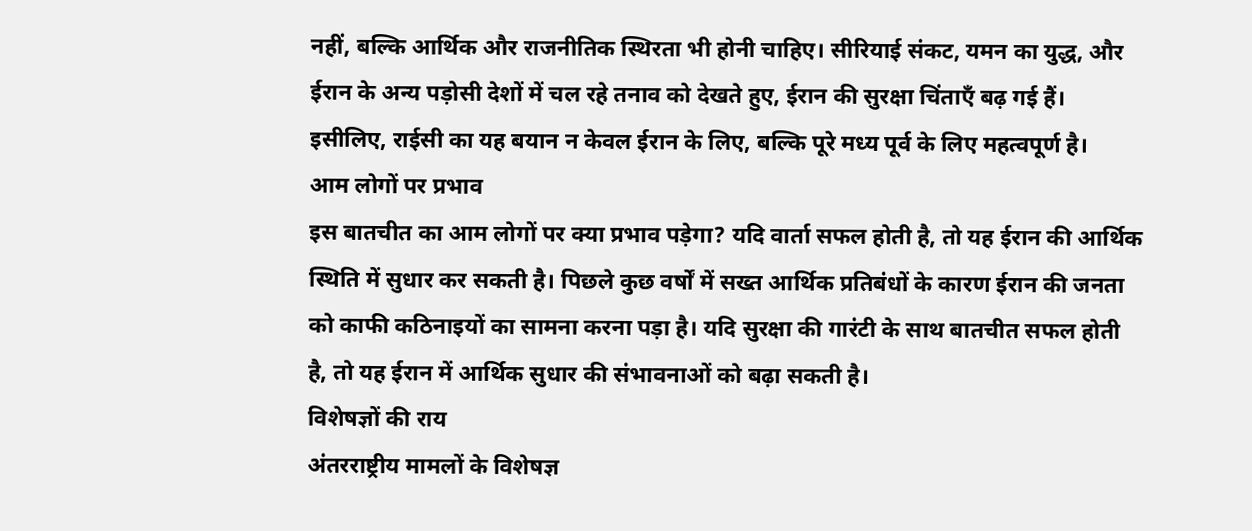नहीं, बल्कि आर्थिक और राजनीतिक स्थिरता भी होनी चाहिए। सीरियाई संकट, यमन का युद्ध, और ईरान के अन्य पड़ोसी देशों में चल रहे तनाव को देखते हुए, ईरान की सुरक्षा चिंताएँ बढ़ गई हैं। इसीलिए, राईसी का यह बयान न केवल ईरान के लिए, बल्कि पूरे मध्य पूर्व के लिए महत्वपूर्ण है।
आम लोगों पर प्रभाव
इस बातचीत का आम लोगों पर क्या प्रभाव पड़ेगा? यदि वार्ता सफल होती है, तो यह ईरान की आर्थिक स्थिति में सुधार कर सकती है। पिछले कुछ वर्षों में सख्त आर्थिक प्रतिबंधों के कारण ईरान की जनता को काफी कठिनाइयों का सामना करना पड़ा है। यदि सुरक्षा की गारंटी के साथ बातचीत सफल होती है, तो यह ईरान में आर्थिक सुधार की संभावनाओं को बढ़ा सकती है।
विशेषज्ञों की राय
अंतरराष्ट्रीय मामलों के विशेषज्ञ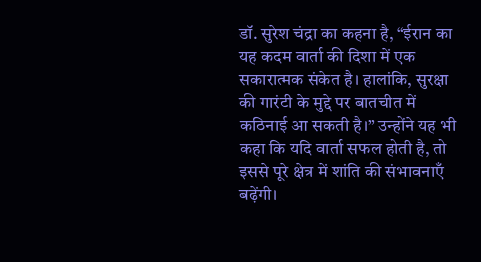डॉ. सुरेश चंद्रा का कहना है, “ईरान का यह कदम वार्ता की दिशा में एक सकारात्मक संकेत है। हालांकि, सुरक्षा की गारंटी के मुद्दे पर बातचीत में कठिनाई आ सकती है।” उन्होंने यह भी कहा कि यदि वार्ता सफल होती है, तो इससे पूरे क्षेत्र में शांति की संभावनाएँ बढ़ेंगी।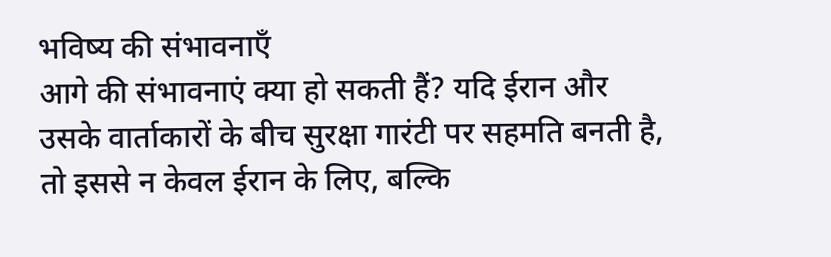भविष्य की संभावनाएँ
आगे की संभावनाएं क्या हो सकती हैं? यदि ईरान और उसके वार्ताकारों के बीच सुरक्षा गारंटी पर सहमति बनती है, तो इससे न केवल ईरान के लिए, बल्कि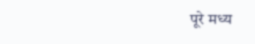पूरे मध्य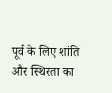पूर्व के लिए शांति और स्थिरता का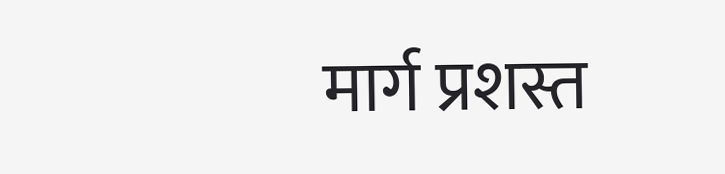मार्ग प्रशस्त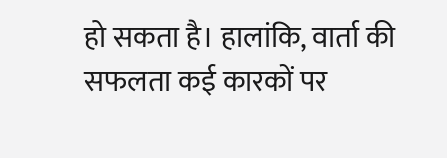हो सकता है। हालांकि, वार्ता की सफलता कई कारकों पर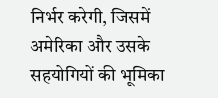निर्भर करेगी, जिसमें अमेरिका और उसके सहयोगियों की भूमिका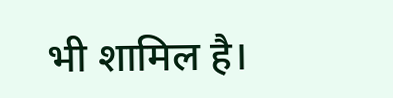भी शामिल है।